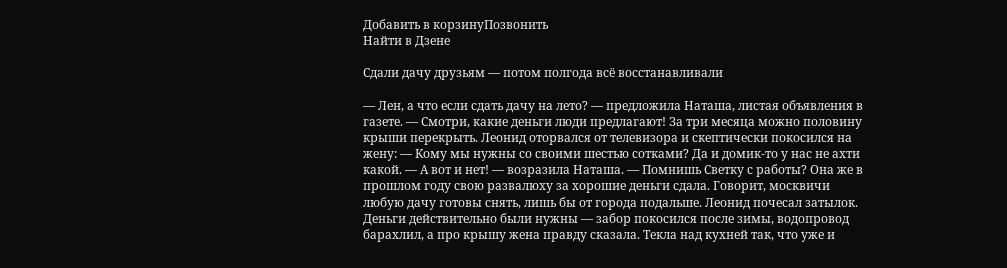Добавить в корзинуПозвонить
Найти в Дзене

Сдали дачу друзьям — потом полгода всё восстанавливали

— Лен, а что если сдать дачу на лето? — предложила Наташа, листая объявления в газете. — Смотри, какие деньги люди предлагают! За три месяца можно половину крыши перекрыть. Леонид оторвался от телевизора и скептически покосился на жену: — Кому мы нужны со своими шестью сотками? Да и домик-то у нас не ахти какой. — А вот и нет! — возразила Наташа. — Помнишь Светку с работы? Она же в прошлом году свою развалюху за хорошие деньги сдала. Говорит, москвичи любую дачу готовы снять, лишь бы от города подальше. Леонид почесал затылок. Деньги действительно были нужны — забор покосился после зимы, водопровод барахлил, а про крышу жена правду сказала. Текла над кухней так, что уже и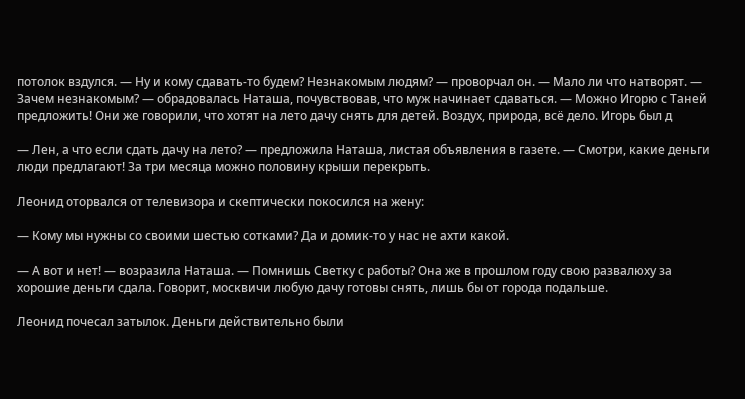потолок вздулся. — Ну и кому сдавать-то будем? Незнакомым людям? — проворчал он. — Мало ли что натворят. — Зачем незнакомым? — обрадовалась Наташа, почувствовав, что муж начинает сдаваться. — Можно Игорю с Таней предложить! Они же говорили, что хотят на лето дачу снять для детей. Воздух, природа, всё дело. Игорь был д

— Лен, а что если сдать дачу на лето? — предложила Наташа, листая объявления в газете. — Смотри, какие деньги люди предлагают! За три месяца можно половину крыши перекрыть.

Леонид оторвался от телевизора и скептически покосился на жену:

— Кому мы нужны со своими шестью сотками? Да и домик-то у нас не ахти какой.

— А вот и нет! — возразила Наташа. — Помнишь Светку с работы? Она же в прошлом году свою развалюху за хорошие деньги сдала. Говорит, москвичи любую дачу готовы снять, лишь бы от города подальше.

Леонид почесал затылок. Деньги действительно были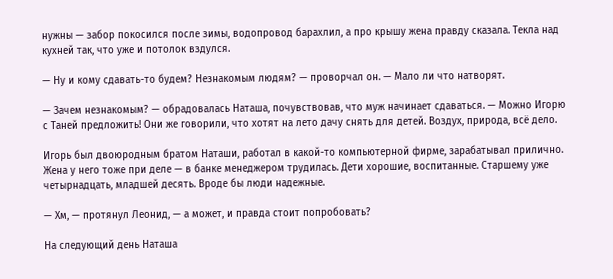нужны — забор покосился после зимы, водопровод барахлил, а про крышу жена правду сказала. Текла над кухней так, что уже и потолок вздулся.

— Ну и кому сдавать-то будем? Незнакомым людям? — проворчал он. — Мало ли что натворят.

— Зачем незнакомым? — обрадовалась Наташа, почувствовав, что муж начинает сдаваться. — Можно Игорю с Таней предложить! Они же говорили, что хотят на лето дачу снять для детей. Воздух, природа, всё дело.

Игорь был двоюродным братом Наташи, работал в какой-то компьютерной фирме, зарабатывал прилично. Жена у него тоже при деле — в банке менеджером трудилась. Дети хорошие, воспитанные. Старшему уже четырнадцать, младшей десять. Вроде бы люди надежные.

— Хм, — протянул Леонид, — а может, и правда стоит попробовать?

На следующий день Наташа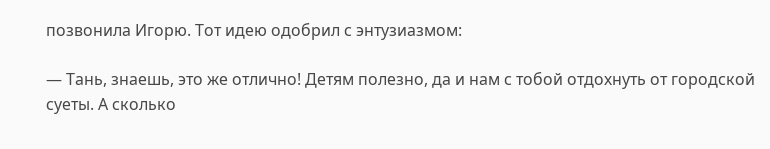позвонила Игорю. Тот идею одобрил с энтузиазмом:

— Тань, знаешь, это же отлично! Детям полезно, да и нам с тобой отдохнуть от городской суеты. А сколько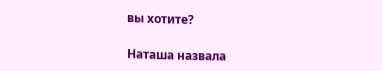вы хотите?

Наташа назвала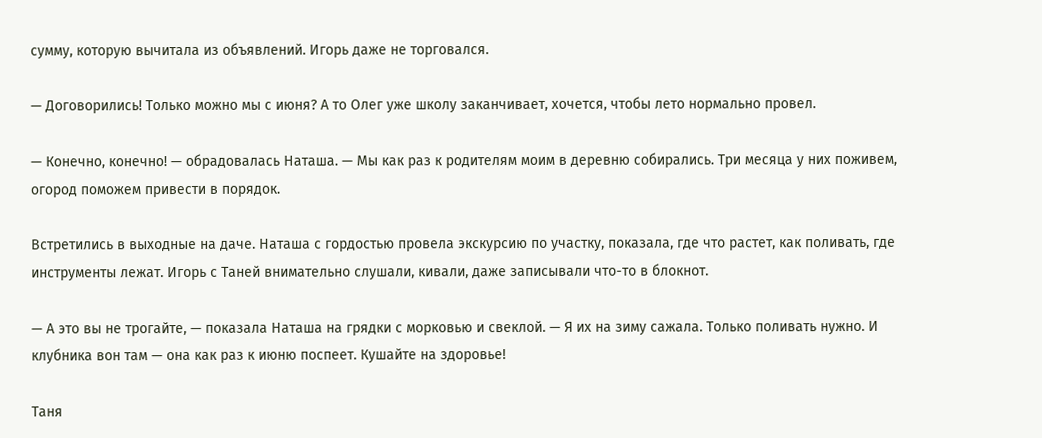сумму, которую вычитала из объявлений. Игорь даже не торговался.

— Договорились! Только можно мы с июня? А то Олег уже школу заканчивает, хочется, чтобы лето нормально провел.

— Конечно, конечно! — обрадовалась Наташа. — Мы как раз к родителям моим в деревню собирались. Три месяца у них поживем, огород поможем привести в порядок.

Встретились в выходные на даче. Наташа с гордостью провела экскурсию по участку, показала, где что растет, как поливать, где инструменты лежат. Игорь с Таней внимательно слушали, кивали, даже записывали что-то в блокнот.

— А это вы не трогайте, — показала Наташа на грядки с морковью и свеклой. — Я их на зиму сажала. Только поливать нужно. И клубника вон там — она как раз к июню поспеет. Кушайте на здоровье!

Таня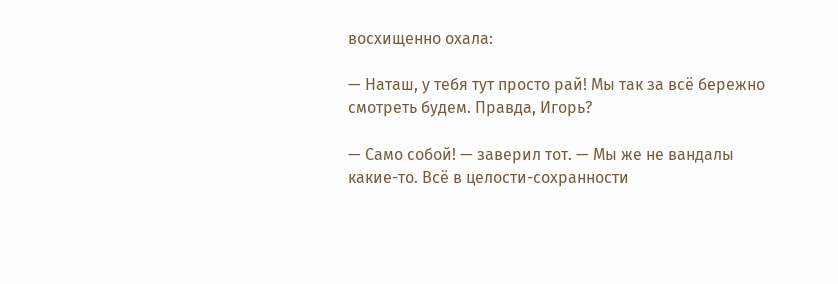восхищенно охала:

— Наташ, у тебя тут просто рай! Мы так за всё бережно смотреть будем. Правда, Игорь?

— Само собой! — заверил тот. — Мы же не вандалы какие-то. Всё в целости-сохранности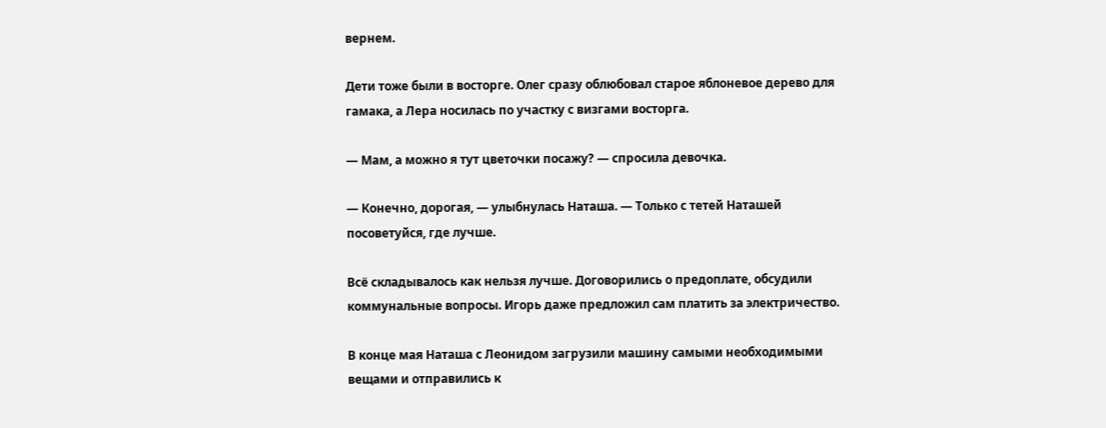вернем.

Дети тоже были в восторге. Олег сразу облюбовал старое яблоневое дерево для гамака, а Лера носилась по участку с визгами восторга.

— Мам, а можно я тут цветочки посажу? — спросила девочка.

— Конечно, дорогая, — улыбнулась Наташа. — Только с тетей Наташей посоветуйся, где лучше.

Всё складывалось как нельзя лучше. Договорились о предоплате, обсудили коммунальные вопросы. Игорь даже предложил сам платить за электричество.

В конце мая Наташа с Леонидом загрузили машину самыми необходимыми вещами и отправились к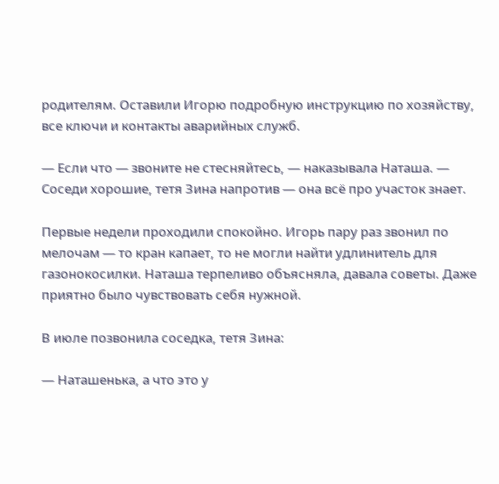родителям. Оставили Игорю подробную инструкцию по хозяйству, все ключи и контакты аварийных служб.

— Если что — звоните не стесняйтесь, — наказывала Наташа. — Соседи хорошие, тетя Зина напротив — она всё про участок знает.

Первые недели проходили спокойно. Игорь пару раз звонил по мелочам — то кран капает, то не могли найти удлинитель для газонокосилки. Наташа терпеливо объясняла, давала советы. Даже приятно было чувствовать себя нужной.

В июле позвонила соседка, тетя Зина:

— Наташенька, а что это у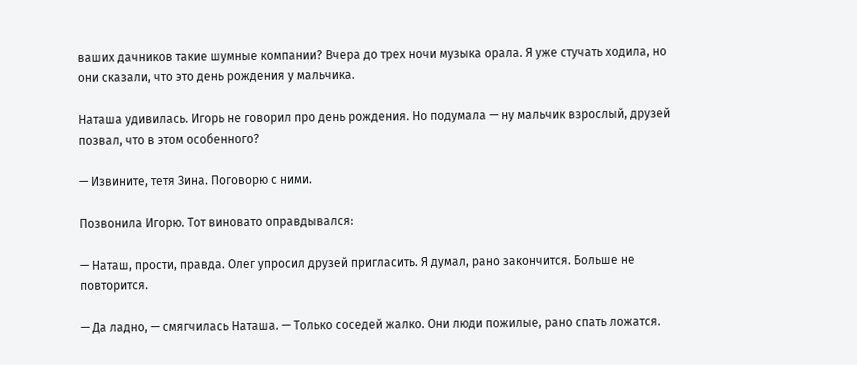ваших дачников такие шумные компании? Вчера до трех ночи музыка орала. Я уже стучать ходила, но они сказали, что это день рождения у мальчика.

Наташа удивилась. Игорь не говорил про день рождения. Но подумала — ну мальчик взрослый, друзей позвал, что в этом особенного?

— Извините, тетя Зина. Поговорю с ними.

Позвонила Игорю. Тот виновато оправдывался:

— Наташ, прости, правда. Олег упросил друзей пригласить. Я думал, рано закончится. Больше не повторится.

— Да ладно, — смягчилась Наташа. — Только соседей жалко. Они люди пожилые, рано спать ложатся.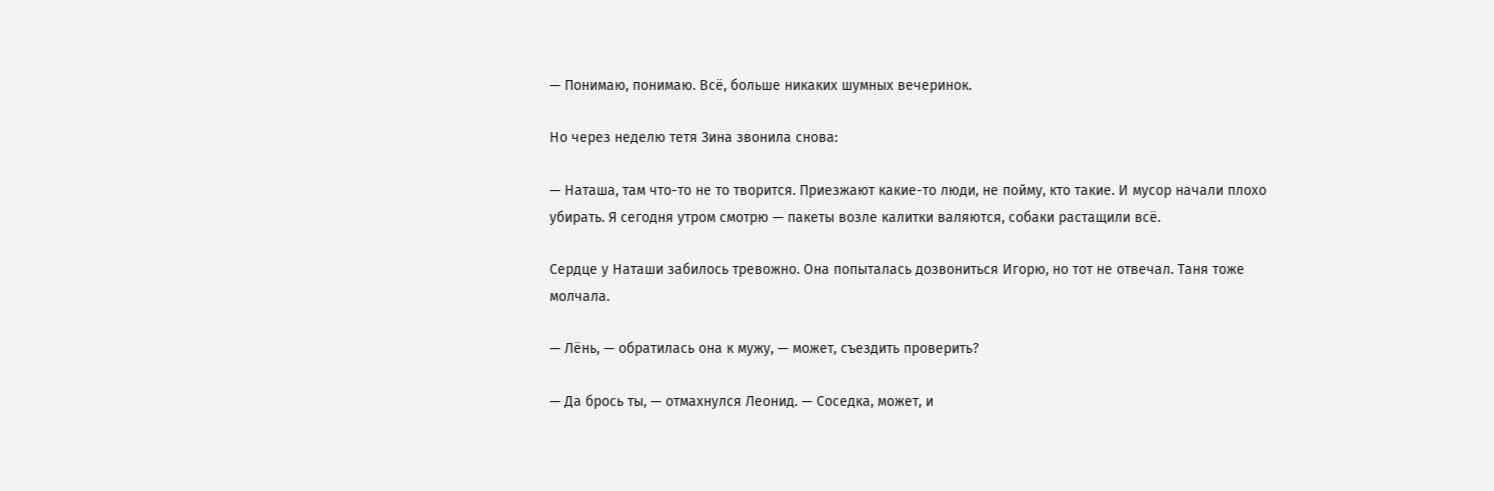— Понимаю, понимаю. Всё, больше никаких шумных вечеринок.

Но через неделю тетя Зина звонила снова:

— Наташа, там что-то не то творится. Приезжают какие-то люди, не пойму, кто такие. И мусор начали плохо убирать. Я сегодня утром смотрю — пакеты возле калитки валяются, собаки растащили всё.

Сердце у Наташи забилось тревожно. Она попыталась дозвониться Игорю, но тот не отвечал. Таня тоже молчала.

— Лёнь, — обратилась она к мужу, — может, съездить проверить?

— Да брось ты, — отмахнулся Леонид. — Соседка, может, и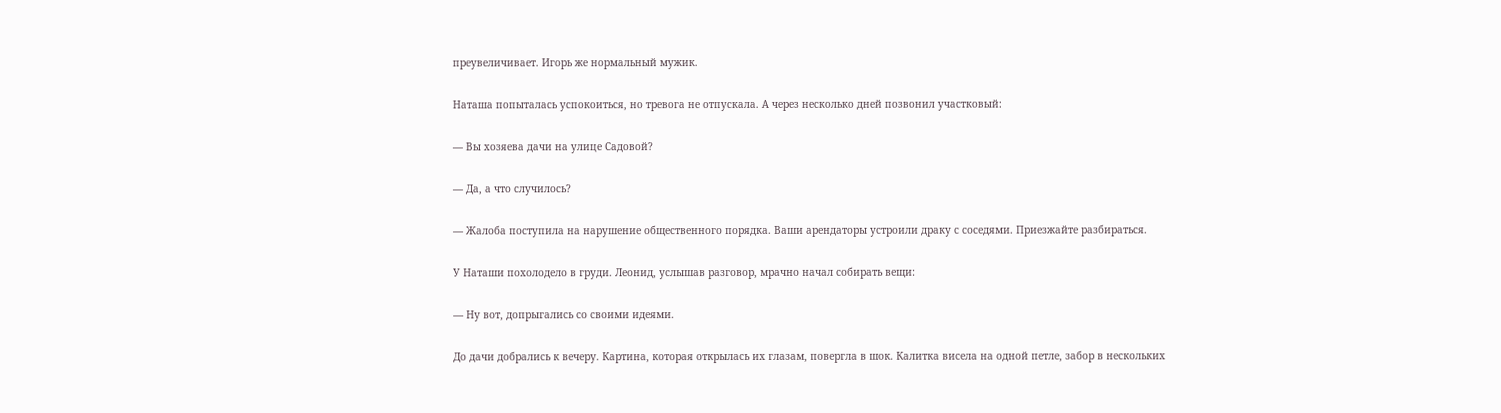преувеличивает. Игорь же нормальный мужик.

Наташа попыталась успокоиться, но тревога не отпускала. А через несколько дней позвонил участковый:

— Вы хозяева дачи на улице Садовой?

— Да, а что случилось?

— Жалоба поступила на нарушение общественного порядка. Ваши арендаторы устроили драку с соседями. Приезжайте разбираться.

У Наташи похолодело в груди. Леонид, услышав разговор, мрачно начал собирать вещи:

— Ну вот, допрыгались со своими идеями.

До дачи добрались к вечеру. Картина, которая открылась их глазам, повергла в шок. Калитка висела на одной петле, забор в нескольких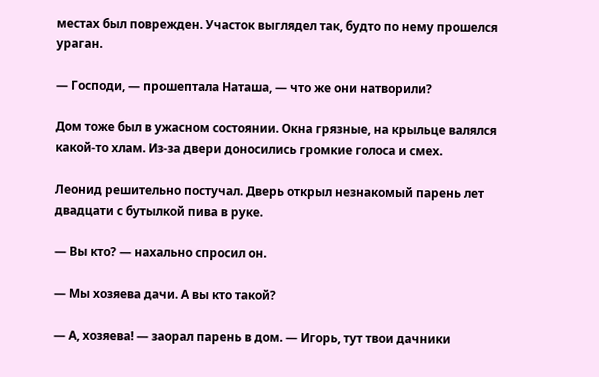местах был поврежден. Участок выглядел так, будто по нему прошелся ураган.

— Господи, — прошептала Наташа, — что же они натворили?

Дом тоже был в ужасном состоянии. Окна грязные, на крыльце валялся какой-то хлам. Из-за двери доносились громкие голоса и смех.

Леонид решительно постучал. Дверь открыл незнакомый парень лет двадцати с бутылкой пива в руке.

— Вы кто? — нахально спросил он.

— Мы хозяева дачи. А вы кто такой?

— А, хозяева! — заорал парень в дом. — Игорь, тут твои дачники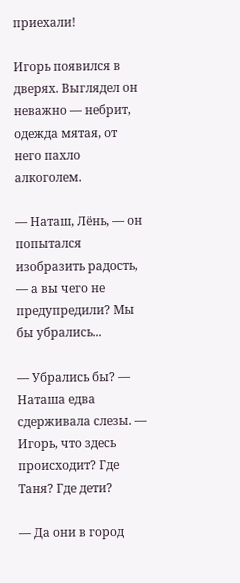приехали!

Игорь появился в дверях. Выглядел он неважно — небрит, одежда мятая, от него пахло алкоголем.

— Наташ, Лёнь, — он попытался изобразить радость, — а вы чего не предупредили? Мы бы убрались...

— Убрались бы? — Наташа едва сдерживала слезы. — Игорь, что здесь происходит? Где Таня? Где дети?

— Да они в город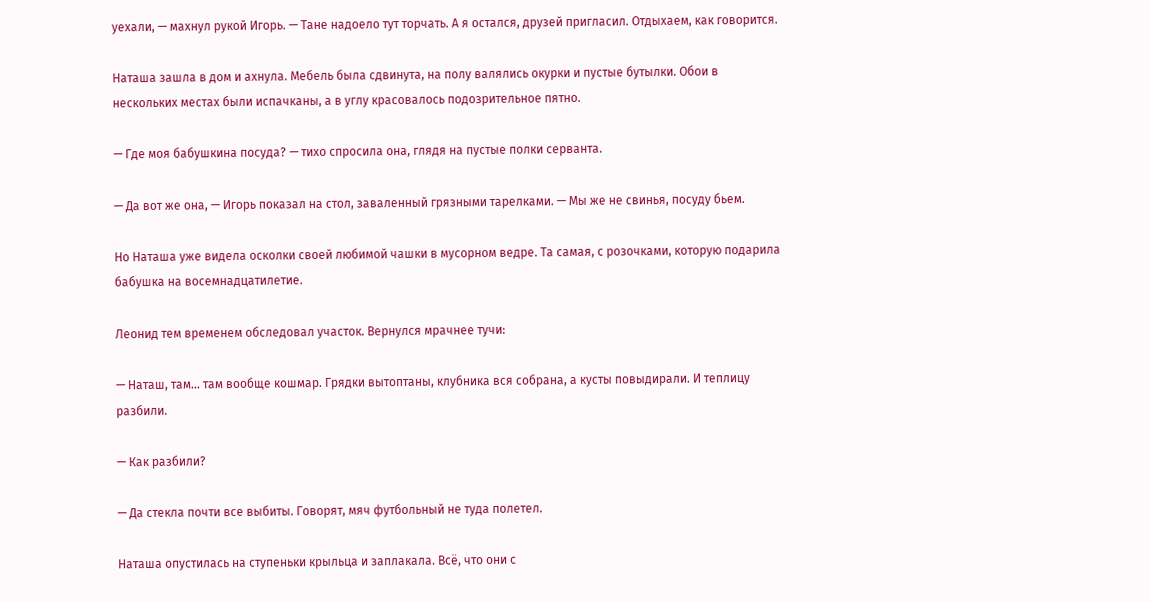уехали, — махнул рукой Игорь. — Тане надоело тут торчать. А я остался, друзей пригласил. Отдыхаем, как говорится.

Наташа зашла в дом и ахнула. Мебель была сдвинута, на полу валялись окурки и пустые бутылки. Обои в нескольких местах были испачканы, а в углу красовалось подозрительное пятно.

— Где моя бабушкина посуда? — тихо спросила она, глядя на пустые полки серванта.

— Да вот же она, — Игорь показал на стол, заваленный грязными тарелками. — Мы же не свинья, посуду бьем.

Но Наташа уже видела осколки своей любимой чашки в мусорном ведре. Та самая, с розочками, которую подарила бабушка на восемнадцатилетие.

Леонид тем временем обследовал участок. Вернулся мрачнее тучи:

— Наташ, там... там вообще кошмар. Грядки вытоптаны, клубника вся собрана, а кусты повыдирали. И теплицу разбили.

— Как разбили?

— Да стекла почти все выбиты. Говорят, мяч футбольный не туда полетел.

Наташа опустилась на ступеньки крыльца и заплакала. Всё, что они с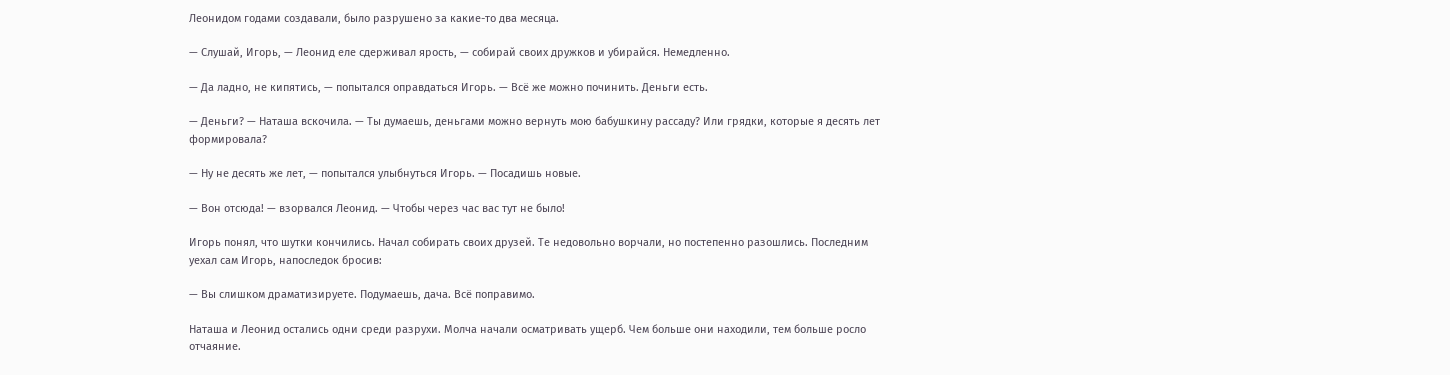Леонидом годами создавали, было разрушено за какие-то два месяца.

— Слушай, Игорь, — Леонид еле сдерживал ярость, — собирай своих дружков и убирайся. Немедленно.

— Да ладно, не кипятись, — попытался оправдаться Игорь. — Всё же можно починить. Деньги есть.

— Деньги? — Наташа вскочила. — Ты думаешь, деньгами можно вернуть мою бабушкину рассаду? Или грядки, которые я десять лет формировала?

— Ну не десять же лет, — попытался улыбнуться Игорь. — Посадишь новые.

— Вон отсюда! — взорвался Леонид. — Чтобы через час вас тут не было!

Игорь понял, что шутки кончились. Начал собирать своих друзей. Те недовольно ворчали, но постепенно разошлись. Последним уехал сам Игорь, напоследок бросив:

— Вы слишком драматизируете. Подумаешь, дача. Всё поправимо.

Наташа и Леонид остались одни среди разрухи. Молча начали осматривать ущерб. Чем больше они находили, тем больше росло отчаяние.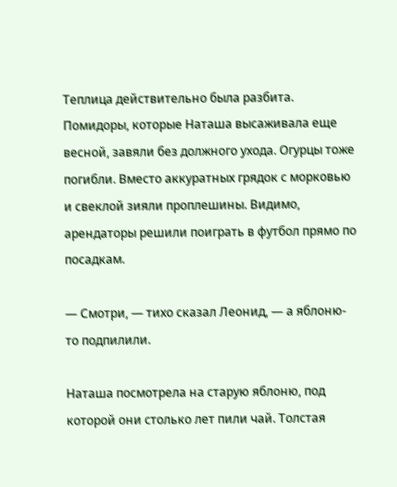Теплица действительно была разбита. Помидоры, которые Наташа высаживала еще весной, завяли без должного ухода. Огурцы тоже погибли. Вместо аккуратных грядок с морковью и свеклой зияли проплешины. Видимо, арендаторы решили поиграть в футбол прямо по посадкам.

— Смотри, — тихо сказал Леонид, — а яблоню-то подпилили.

Наташа посмотрела на старую яблоню, под которой они столько лет пили чай. Толстая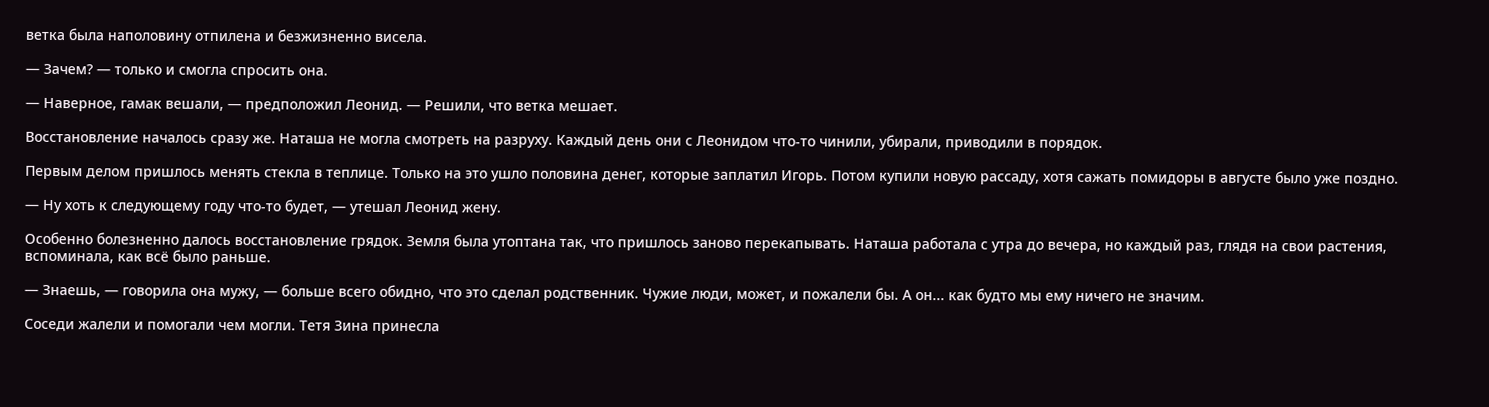ветка была наполовину отпилена и безжизненно висела.

— Зачем? — только и смогла спросить она.

— Наверное, гамак вешали, — предположил Леонид. — Решили, что ветка мешает.

Восстановление началось сразу же. Наташа не могла смотреть на разруху. Каждый день они с Леонидом что-то чинили, убирали, приводили в порядок.

Первым делом пришлось менять стекла в теплице. Только на это ушло половина денег, которые заплатил Игорь. Потом купили новую рассаду, хотя сажать помидоры в августе было уже поздно.

— Ну хоть к следующему году что-то будет, — утешал Леонид жену.

Особенно болезненно далось восстановление грядок. Земля была утоптана так, что пришлось заново перекапывать. Наташа работала с утра до вечера, но каждый раз, глядя на свои растения, вспоминала, как всё было раньше.

— Знаешь, — говорила она мужу, — больше всего обидно, что это сделал родственник. Чужие люди, может, и пожалели бы. А он... как будто мы ему ничего не значим.

Соседи жалели и помогали чем могли. Тетя Зина принесла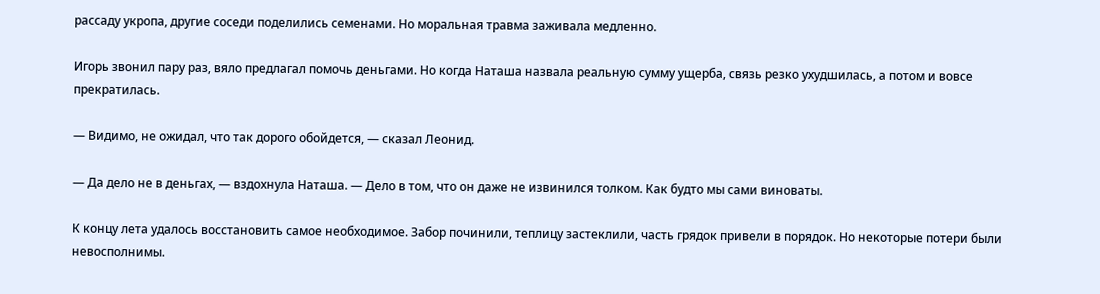рассаду укропа, другие соседи поделились семенами. Но моральная травма заживала медленно.

Игорь звонил пару раз, вяло предлагал помочь деньгами. Но когда Наташа назвала реальную сумму ущерба, связь резко ухудшилась, а потом и вовсе прекратилась.

— Видимо, не ожидал, что так дорого обойдется, — сказал Леонид.

— Да дело не в деньгах, — вздохнула Наташа. — Дело в том, что он даже не извинился толком. Как будто мы сами виноваты.

К концу лета удалось восстановить самое необходимое. Забор починили, теплицу застеклили, часть грядок привели в порядок. Но некоторые потери были невосполнимы.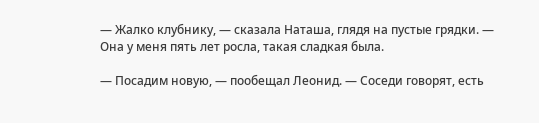— Жалко клубнику, — сказала Наташа, глядя на пустые грядки. — Она у меня пять лет росла, такая сладкая была.

— Посадим новую, — пообещал Леонид. — Соседи говорят, есть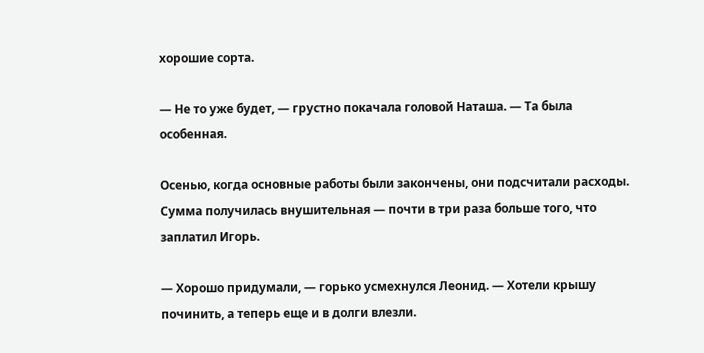хорошие сорта.

— Не то уже будет, — грустно покачала головой Наташа. — Та была особенная.

Осенью, когда основные работы были закончены, они подсчитали расходы. Сумма получилась внушительная — почти в три раза больше того, что заплатил Игорь.

— Хорошо придумали, — горько усмехнулся Леонид. — Хотели крышу починить, а теперь еще и в долги влезли.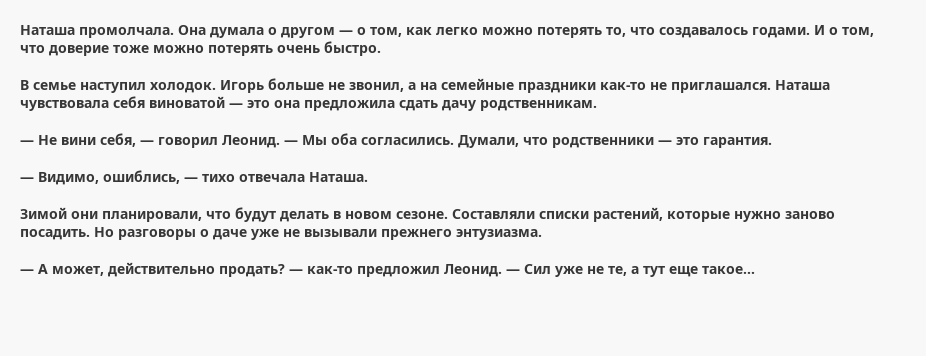Наташа промолчала. Она думала о другом — о том, как легко можно потерять то, что создавалось годами. И о том, что доверие тоже можно потерять очень быстро.

В семье наступил холодок. Игорь больше не звонил, а на семейные праздники как-то не приглашался. Наташа чувствовала себя виноватой — это она предложила сдать дачу родственникам.

— Не вини себя, — говорил Леонид. — Мы оба согласились. Думали, что родственники — это гарантия.

— Видимо, ошиблись, — тихо отвечала Наташа.

Зимой они планировали, что будут делать в новом сезоне. Составляли списки растений, которые нужно заново посадить. Но разговоры о даче уже не вызывали прежнего энтузиазма.

— А может, действительно продать? — как-то предложил Леонид. — Сил уже не те, а тут еще такое...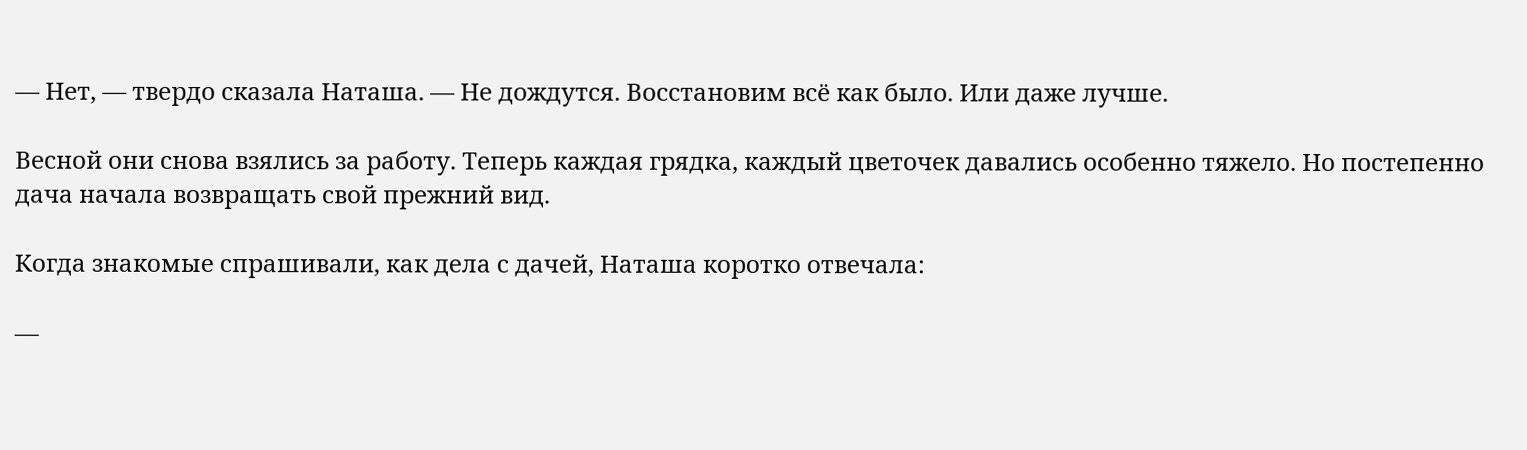— Нет, — твердо сказала Наташа. — Не дождутся. Восстановим всё как было. Или даже лучше.

Весной они снова взялись за работу. Теперь каждая грядка, каждый цветочек давались особенно тяжело. Но постепенно дача начала возвращать свой прежний вид.

Когда знакомые спрашивали, как дела с дачей, Наташа коротко отвечала:

—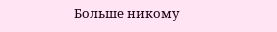Больше никому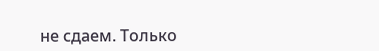не сдаем. Только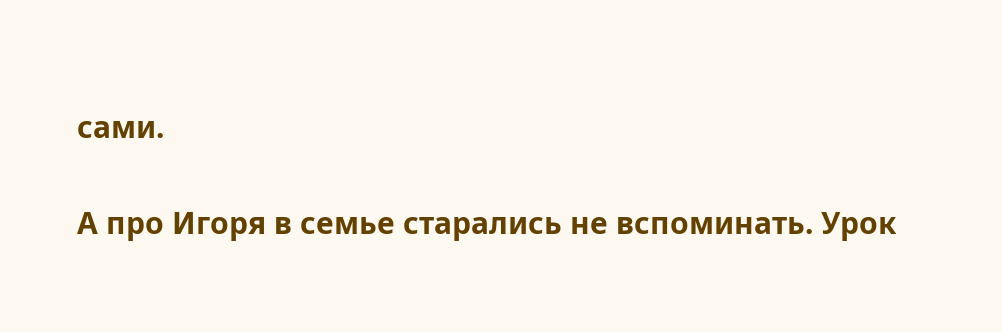сами.

А про Игоря в семье старались не вспоминать. Урок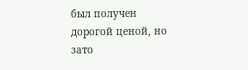был получен дорогой ценой, но зато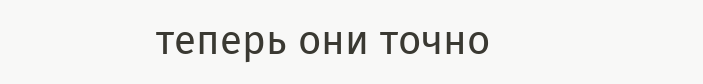теперь они точно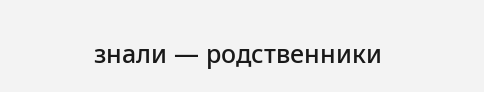знали — родственники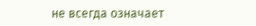не всегда означает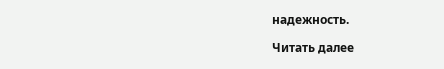надежность.

Читать далее